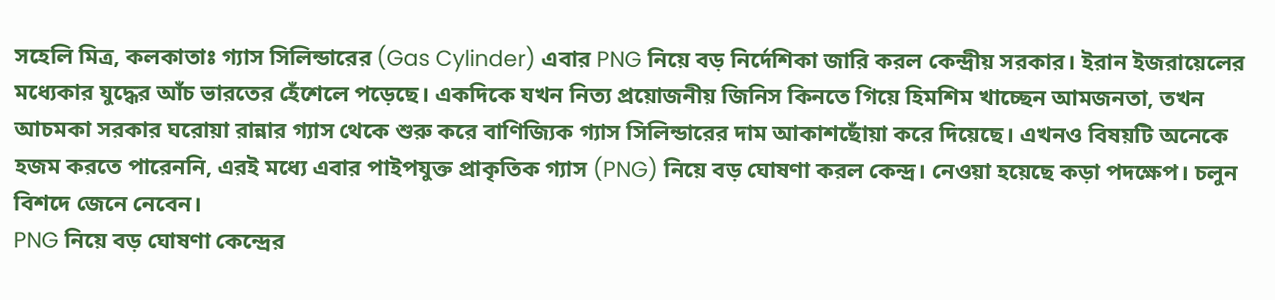সহেলি মিত্র, কলকাতাঃ গ্যাস সিলিন্ডারের (Gas Cylinder) এবার PNG নিয়ে বড় নির্দেশিকা জারি করল কেন্দ্রীয় সরকার। ইরান ইজরায়েলের মধ্যেকার যুদ্ধের আঁচ ভারতের হেঁশেলে পড়েছে। একদিকে যখন নিত্য প্রয়োজনীয় জিনিস কিনতে গিয়ে হিমশিম খাচ্ছেন আমজনতা, তখন আচমকা সরকার ঘরোয়া রান্নার গ্যাস থেকে শুরু করে বাণিজ্যিক গ্যাস সিলিন্ডারের দাম আকাশছোঁয়া করে দিয়েছে। এখনও বিষয়টি অনেকে হজম করতে পারেননি, এরই মধ্যে এবার পাইপযুক্ত প্রাকৃতিক গ্যাস (PNG) নিয়ে বড় ঘোষণা করল কেন্দ্র। নেওয়া হয়েছে কড়া পদক্ষেপ। চলুন বিশদে জেনে নেবেন।
PNG নিয়ে বড় ঘোষণা কেন্দ্রের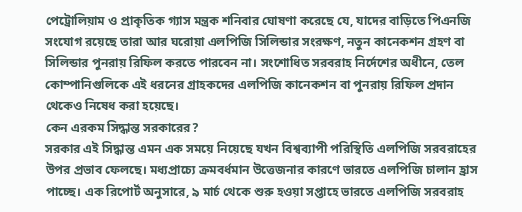পেট্রোলিয়াম ও প্রাকৃতিক গ্যাস মন্ত্রক শনিবার ঘোষণা করেছে যে, যাদের বাড়িতে পিএনজি সংযোগ রয়েছে তারা আর ঘরোয়া এলপিজি সিলিন্ডার সংরক্ষণ, নতুন কানেকশন গ্রহণ বা সিলিন্ডার পুনরায় রিফিল করতে পারবেন না। সংশোধিত সরবরাহ নির্দেশের অধীনে, তেল কোম্পানিগুলিকে এই ধরনের গ্রাহকদের এলপিজি কানেকশন বা পুনরায় রিফিল প্রদান থেকেও নিষেধ করা হয়েছে।
কেন এরকম সিদ্ধান্ত সরকারের?
সরকার এই সিদ্ধান্ত এমন এক সময়ে নিয়েছে যখন বিশ্বব্যাপী পরিস্থিতি এলপিজি সরবরাহের উপর প্রভাব ফেলছে। মধ্যপ্রাচ্যে ক্রমবর্ধমান উত্তেজনার কারণে ভারতে এলপিজি চালান হ্রাস পাচ্ছে। এক রিপোর্ট অনুসারে, ৯ মার্চ থেকে শুরু হওয়া সপ্তাহে ভারতে এলপিজি সরবরাহ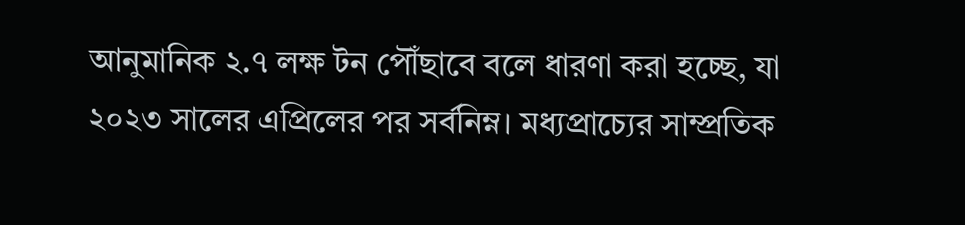আনুমানিক ২.৭ লক্ষ টন পৌঁছাবে বলে ধারণা করা হচ্ছে, যা ২০২৩ সালের এপ্রিলের পর সর্বনিম্ন। মধ্যপ্রাচ্যের সাম্প্রতিক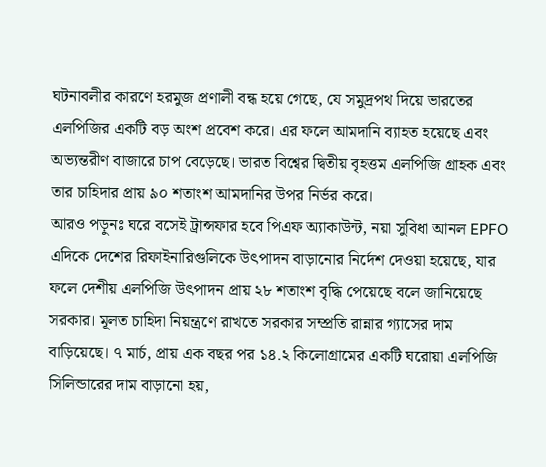ঘটনাবলীর কারণে হরমুজ প্রণালী বন্ধ হয়ে গেছে, যে সমুদ্রপথ দিয়ে ভারতের এলপিজির একটি বড় অংশ প্রবেশ করে। এর ফলে আমদানি ব্যাহত হয়েছে এবং অভ্যন্তরীণ বাজারে চাপ বেড়েছে। ভারত বিশ্বের দ্বিতীয় বৃহত্তম এলপিজি গ্রাহক এবং তার চাহিদার প্রায় ৯০ শতাংশ আমদানির উপর নির্ভর করে।
আরও পড়ুনঃ ঘরে বসেই ট্রান্সফার হবে পিএফ অ্যাকাউন্ট, নয়া সুবিধা আনল EPFO
এদিকে দেশের রিফাইনারিগুলিকে উৎপাদন বাড়ানোর নির্দেশ দেওয়া হয়েছে, যার ফলে দেশীয় এলপিজি উৎপাদন প্রায় ২৮ শতাংশ বৃদ্ধি পেয়েছে বলে জানিয়েছে সরকার। মূলত চাহিদা নিয়ন্ত্রণে রাখতে সরকার সম্প্রতি রান্নার গ্যাসের দাম বাড়িয়েছে। ৭ মার্চ, প্রায় এক বছর পর ১৪.২ কিলোগ্রামের একটি ঘরোয়া এলপিজি সিলিন্ডারের দাম বাড়ানো হয়,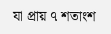যা প্রায় ৭ শতাংশ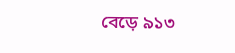বেড়ে ৯১৩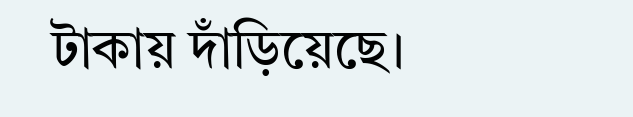টাকায় দাঁড়িয়েছে।